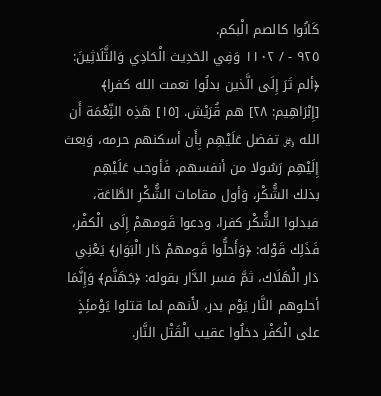كَانُوا كالصم الْبكم.
٩٢٥ - / ١١٠٢ وَفِي الحَدِيث الْحَادِي وَالثَّلَاثِينَ: ﴿ألم تَرَ إِلَى الَّذين بدلُوا نعمت الله كفرا﴾ [إِبْرَاهِيم: ٢٨] هم قُرَيْش. [١٥] هَذِه النِّعْمَة أَن الله ﷿ تفضل عَلَيْهِم بِأَن أسكنهم حرمه، وَبعث إِلَيْهِم رَسُولا من أنفسهم، فَأوجب عَلَيْهِم بذلك الشُّكْر، وَأول مقامات الشُّكْر الطَّاعَة، فبدلوا الشُّكْر كفرا، ودعوا قَومهمْ إِلَى الْكفْر، فَذَلِك قَوْله: ﴿وَأَحلُّوا قَومهمْ دَار الْبَوَار﴾ يَعْنِي دَار الْهَلَاك، ثمَّ فسر الدَّار بقوله: ﴿جَهَنَّم﴾ وَإِنَّمَا أحلوهم النَّار يَوْم بدر، لأَنهم لما قتلوا يَوْمئِذٍ على الْكفْر دخلُوا عقيب الْقَتْل النَّار.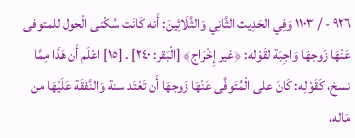٩٢٦ - / ١١٠٣ وَفِي الحَدِيث الثَّانِي وَالثَّلَاثِينَ: أَنه كَانَت سُكْنى الْحول للمتوفى عَنْهَا زَوجهَا وَاجِبَة لقَوْله: ﴿غير إِخْرَاج﴾ [الْبَقر: ٢٤٠] . [١٥] اعْلَم أَن هَذَا مِمَّا نسخ، كَقَوْلِه: كَانَ على الْمُتَوفَّى عَنْهَا زَوجهَا أَن تَعْتَد سنة وَالنَّفقَة عَلَيْهَا من مَاله،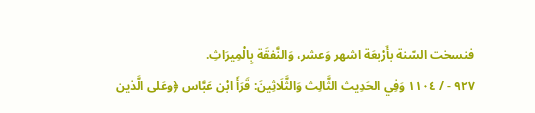فنسخت السّنة بأَرْبعَة اشهر وَعشر، وَالنَّفقَة بِالْمِيرَاثِ.
٩٢٧ - / ١١٠٤ وَفِي الحَدِيث الثَّالِث وَالثَّلَاثِينَ: قَرَأَ ابْن عَبَّاس ﴿وعَلى الَّذين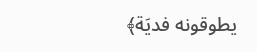يطوقونه فديَة﴾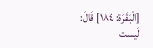[الْبَقَرَة: ١٨٤] قَالَ: لَيست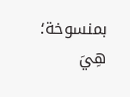بمنسوخة؛ هِيَ